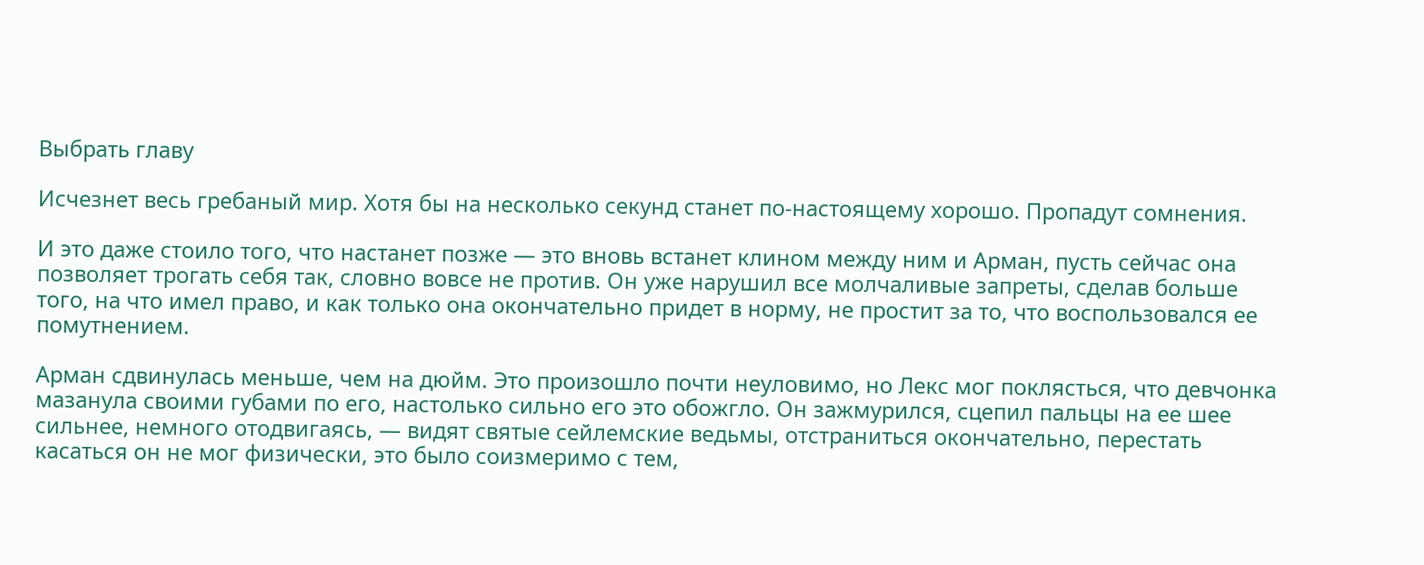Выбрать главу

Исчезнет весь гребаный мир. Хотя бы на несколько секунд станет по-настоящему хорошо. Пропадут сомнения.

И это даже стоило того, что настанет позже — это вновь встанет клином между ним и Арман, пусть сейчас она позволяет трогать себя так, словно вовсе не против. Он уже нарушил все молчаливые запреты, сделав больше того, на что имел право, и как только она окончательно придет в норму, не простит за то, что воспользовался ее помутнением.

Арман сдвинулась меньше, чем на дюйм. Это произошло почти неуловимо, но Лекс мог поклясться, что девчонка мазанула своими губами по его, настолько сильно его это обожгло. Он зажмурился, сцепил пальцы на ее шее сильнее, немного отодвигаясь, — видят святые сейлемские ведьмы, отстраниться окончательно, перестать касаться он не мог физически, это было соизмеримо с тем,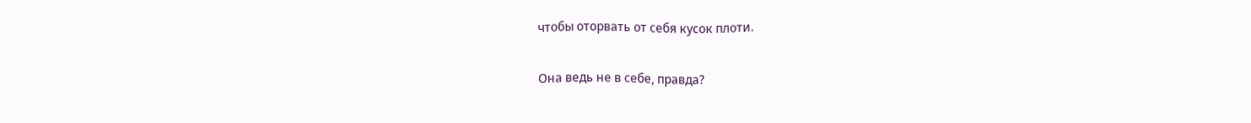чтобы оторвать от себя кусок плоти.

Она ведь не в себе, правда?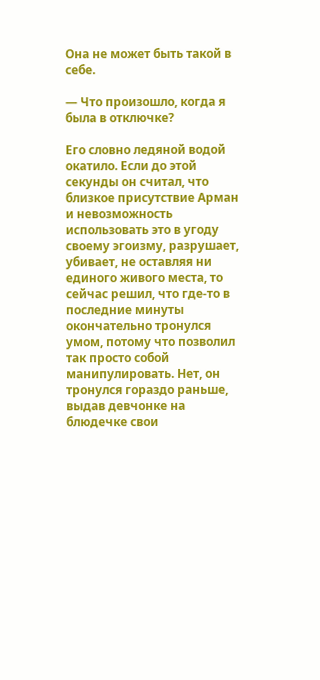Она не может быть такой в себе.

— Что произошло, когда я была в отключке?

Его словно ледяной водой окатило. Если до этой секунды он считал, что близкое присутствие Арман и невозможность использовать это в угоду своему эгоизму, разрушает, убивает, не оставляя ни единого живого места, то сейчас решил, что где-то в последние минуты окончательно тронулся умом, потому что позволил так просто собой манипулировать. Нет, он тронулся гораздо раньше, выдав девчонке на блюдечке свои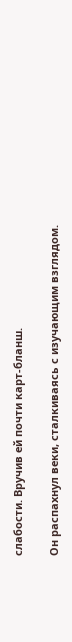слабости. Вручив ей почти карт-бланш.

Он распахнул веки, сталкиваясь с изучающим взглядом.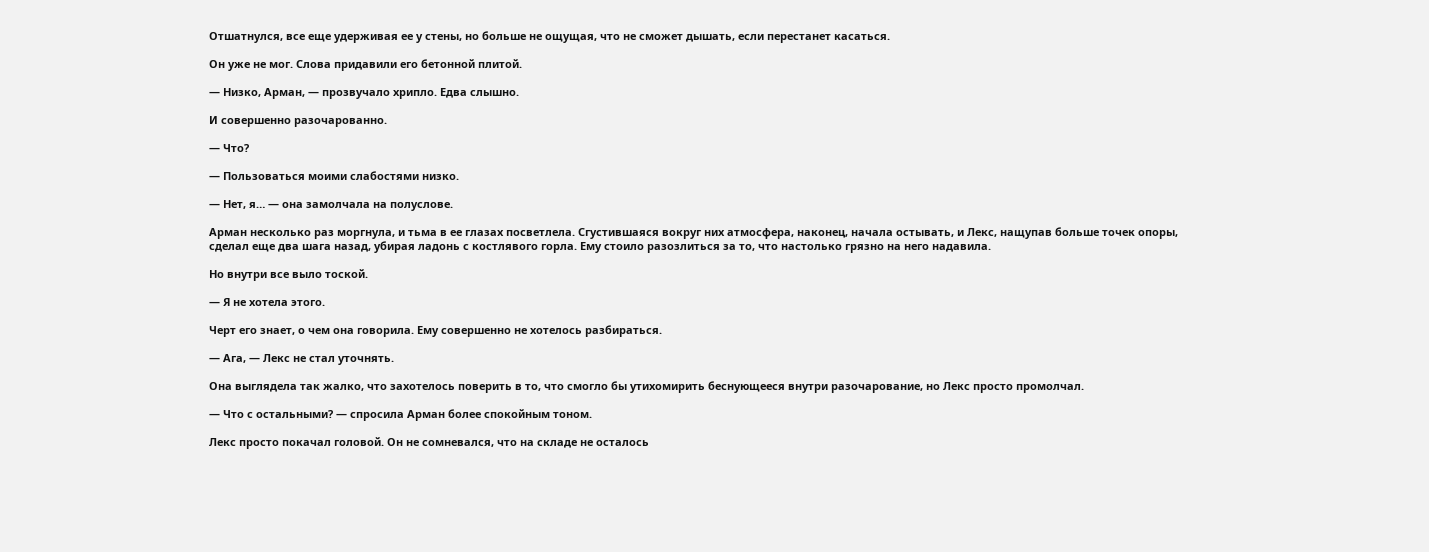Отшатнулся, все еще удерживая ее у стены, но больше не ощущая, что не сможет дышать, если перестанет касаться.

Он уже не мог. Слова придавили его бетонной плитой.

— Низко, Арман, — прозвучало хрипло. Едва слышно.

И совершенно разочарованно.

— Что?

— Пользоваться моими слабостями низко.

— Нет, я… — она замолчала на полуслове.

Арман несколько раз моргнула, и тьма в ее глазах посветлела. Сгустившаяся вокруг них атмосфера, наконец, начала остывать, и Лекс, нащупав больше точек опоры, сделал еще два шага назад, убирая ладонь с костлявого горла. Ему стоило разозлиться за то, что настолько грязно на него надавила.

Но внутри все выло тоской.

— Я не хотела этого.

Черт его знает, о чем она говорила. Ему совершенно не хотелось разбираться.

— Ага, — Лекс не стал уточнять.

Она выглядела так жалко, что захотелось поверить в то, что смогло бы утихомирить беснующееся внутри разочарование, но Лекс просто промолчал.

— Что с остальными? — спросила Арман более спокойным тоном.

Лекс просто покачал головой. Он не сомневался, что на складе не осталось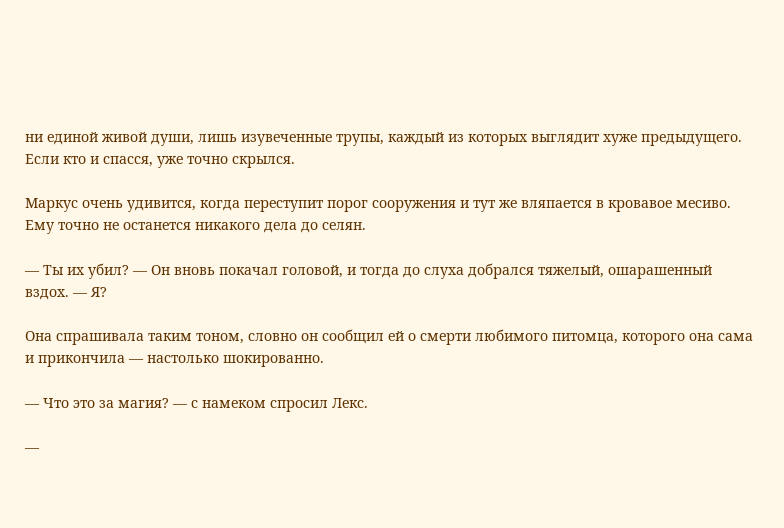ни единой живой души, лишь изувеченные трупы, каждый из которых выглядит хуже предыдущего. Если кто и спасся, уже точно скрылся.

Маркус очень удивится, когда переступит порог сооружения и тут же вляпается в кровавое месиво. Ему точно не останется никакого дела до селян.

— Ты их убил? — Он вновь покачал головой, и тогда до слуха добрался тяжелый, ошарашенный вздох. — Я?

Она спрашивала таким тоном, словно он сообщил ей о смерти любимого питомца, которого она сама и прикончила — настолько шокированно.

— Что это за магия? — с намеком спросил Лекс.

—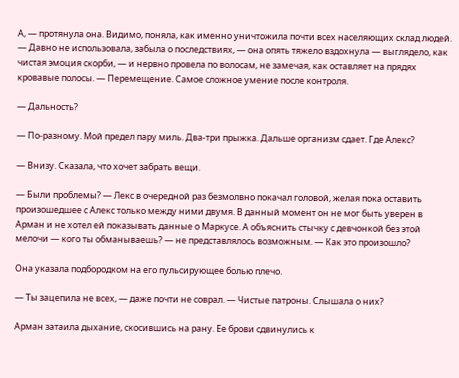А, — протянула она. Видимо, поняла, как именно уничтожила почти всех населяющих склад людей. — Давно не использовала, забыла о последствиях, — она опять тяжело вздохнула — выглядело, как чистая эмоция скорби, — и нервно провела по волосам, не замечая, как оставляет на прядях кровавые полосы. — Перемещение. Самое сложное умение после контроля.

— Дальность?

— По-разному. Мой предел пару миль. Два-три прыжка. Дальше организм сдает. Где Алекс?

— Внизу. Сказала, что хочет забрать вещи.

— Были проблемы? — Лекс в очередной раз безмолвно покачал головой, желая пока оставить произошедшее с Алекс только между ними двумя. В данный момент он не мог быть уверен в Арман и не хотел ей показывать данные о Маркусе. А объяснить стычку с девчонкой без этой мелочи — кого ты обманываешь? — не представлялось возможным. — Как это произошло?

Она указала подбородком на его пульсирующее болью плечо.

— Ты зацепила не всех, — даже почти не соврал. — Чистые патроны. Слышала о них?

Арман затаила дыхание, скосившись на рану. Ее брови сдвинулись к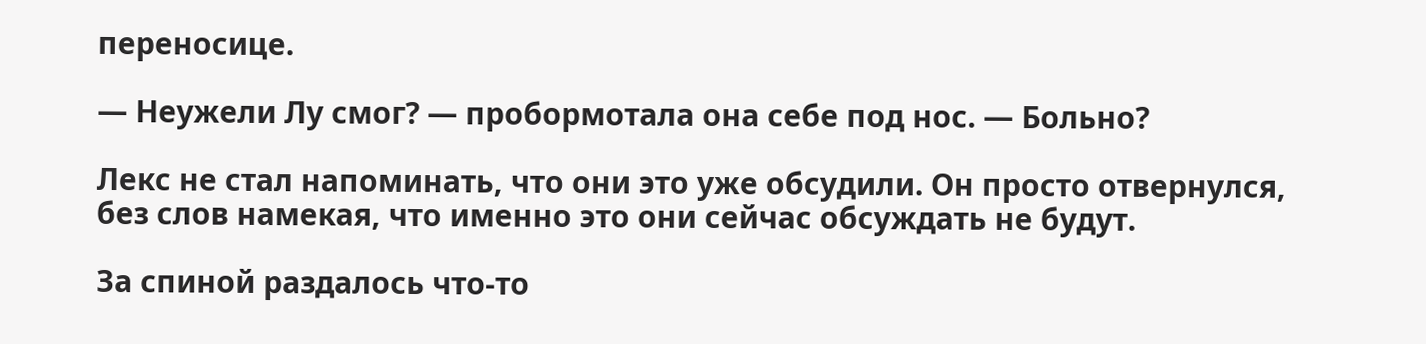переносице.

— Неужели Лу смог? — пробормотала она себе под нос. — Больно?

Лекс не стал напоминать, что они это уже обсудили. Он просто отвернулся, без слов намекая, что именно это они сейчас обсуждать не будут.

За спиной раздалось что-то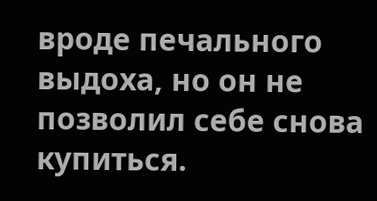вроде печального выдоха, но он не позволил себе снова купиться.